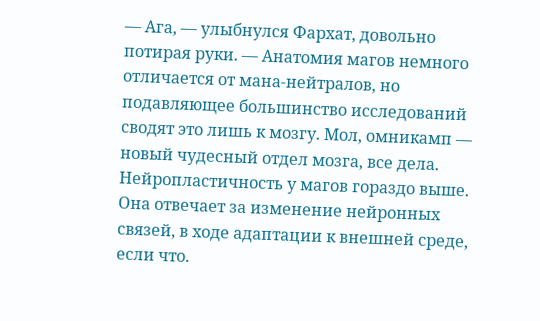— Ага, — улыбнулся Фархат, довольно потирая руки. — Анатомия магов немного отличается от мана-нейтралов, но подавляющее большинство исследований сводят это лишь к мозгу. Мол, омникамп — новый чудесный отдел мозга, все дела. Нейропластичность у магов гораздо выше. Она отвечает за изменение нейронных связей, в ходе адаптации к внешней среде, если что.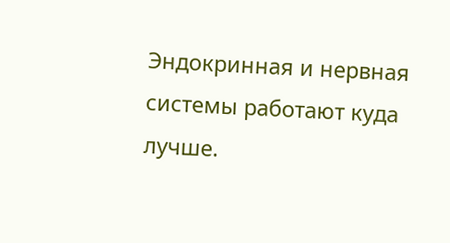Эндокринная и нервная системы работают куда лучше.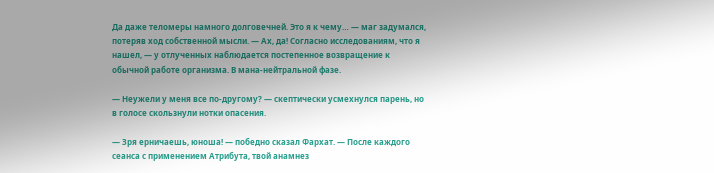Да даже теломеры намного долговечней. Это я к чему… — маг задумался, потеряв ход собственной мысли. — Ах, да! Согласно исследованиям, что я нашел, — у отлученных наблюдается постепенное возвращение к обычной работе организма. В мана-нейтральной фазе.

— Неужели у меня все по-другому? — скептически усмехнулся парень, но в голосе скользнули нотки опасения.

— Зря ерничаешь, юноша! — победно сказал Фархат. — После каждого сеанса с применением Атрибута, твой анамнез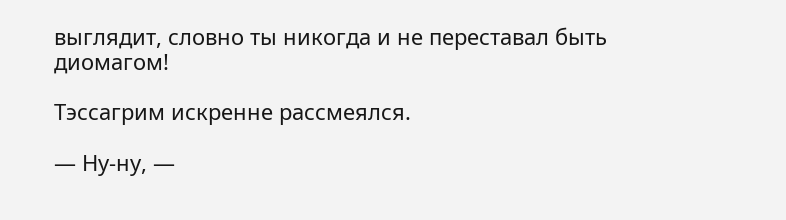выглядит, словно ты никогда и не переставал быть диомагом!

Тэссагрим искренне рассмеялся.

— Ну-ну, —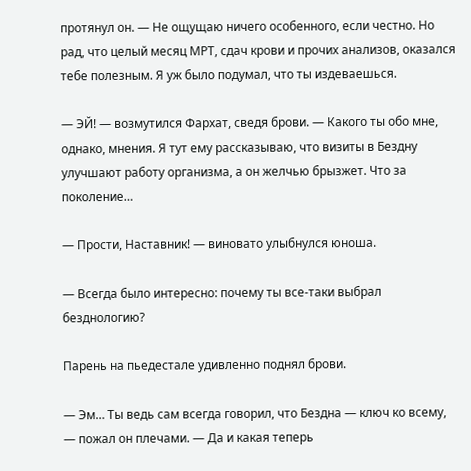протянул он. — Не ощущаю ничего особенного, если честно. Но рад, что целый месяц МРТ, сдач крови и прочих анализов, оказался тебе полезным. Я уж было подумал, что ты издеваешься.

— ЭЙ! — возмутился Фархат, сведя брови. — Какого ты обо мне, однако, мнения. Я тут ему рассказываю, что визиты в Бездну улучшают работу организма, а он желчью брызжет. Что за поколение…

— Прости, Наставник! — виновато улыбнулся юноша.

— Всегда было интересно: почему ты все-таки выбрал безднологию?

Парень на пьедестале удивленно поднял брови.

— Эм… Ты ведь сам всегда говорил, что Бездна — ключ ко всему, — пожал он плечами. — Да и какая теперь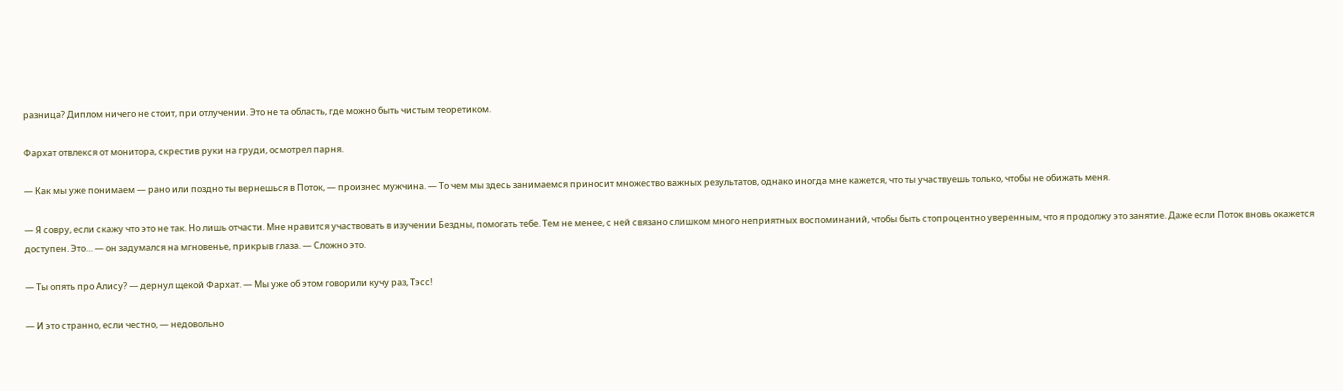разница? Диплом ничего не стоит, при отлучении. Это не та область, где можно быть чистым теоретиком.

Фархат отвлекся от монитора, скрестив руки на груди, осмотрел парня.

— Как мы уже понимаем — рано или поздно ты вернешься в Поток, — произнес мужчина. — То чем мы здесь занимаемся приносит множество важных результатов, однако иногда мне кажется, что ты участвуешь только, чтобы не обижать меня.

— Я совру, если скажу что это не так. Но лишь отчасти. Мне нравится участвовать в изучении Бездны, помогать тебе. Тем не менее, с ней связано слишком много неприятных воспоминаний, чтобы быть стопроцентно уверенным, что я продолжу это занятие. Даже если Поток вновь окажется доступен. Это… — он задумался на мгновенье, прикрыв глаза. — Сложно это.

— Ты опять про Алису? — дернул щекой Фархат. — Мы уже об этом говорили кучу раз, Тэсс!

— И это странно, если честно, — недовольно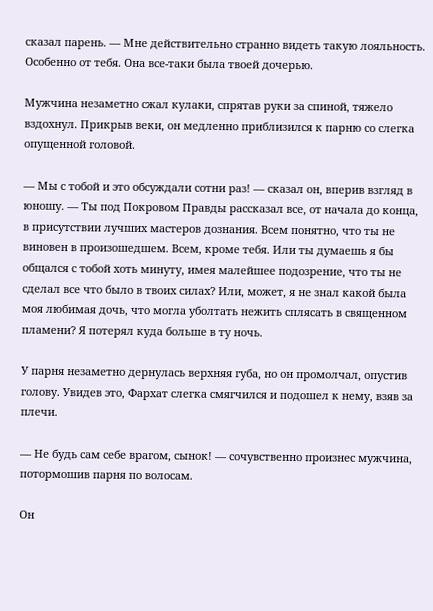сказал парень. — Мне действительно странно видеть такую лояльность. Особенно от тебя. Она все-таки была твоей дочерью.

Мужчина незаметно сжал кулаки, спрятав руки за спиной, тяжело вздохнул. Прикрыв веки, он медленно приблизился к парню со слегка опущенной головой.

— Мы с тобой и это обсуждали сотни раз! — сказал он, вперив взгляд в юношу. — Ты под Покровом Правды рассказал все, от начала до конца, в присутствии лучших мастеров дознания. Всем понятно, что ты не виновен в произошедшем. Всем, кроме тебя. Или ты думаешь я бы общался с тобой хоть минуту, имея малейшее подозрение, что ты не сделал все что было в твоих силах? Или, может, я не знал какой была моя любимая дочь, что могла уболтать нежить сплясать в священном пламени? Я потерял куда больше в ту ночь.

У парня незаметно дернулась верхняя губа, но он промолчал, опустив голову. Увидев это, Фархат слегка смягчился и подошел к нему, взяв за плечи.

— Не будь сам себе врагом, сынок! — сочувственно произнес мужчина, потормошив парня по волосам.

Он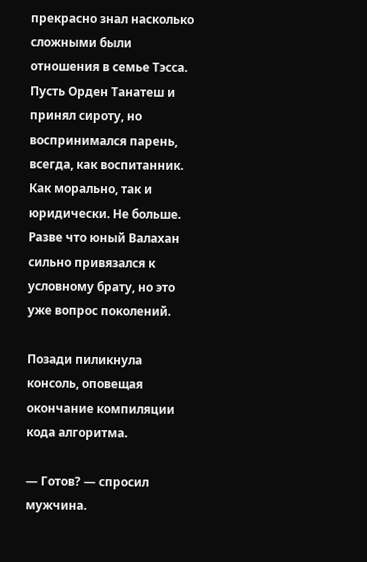прекрасно знал насколько сложными были отношения в семье Тэсса. Пусть Орден Танатеш и принял сироту, но воспринимался парень, всегда, как воспитанник. Как морально, так и юридически. Не больше. Разве что юный Валахан сильно привязался к условному брату, но это уже вопрос поколений.

Позади пиликнула консоль, оповещая окончание компиляции кода алгоритма.

— Готов? — спросил мужчина.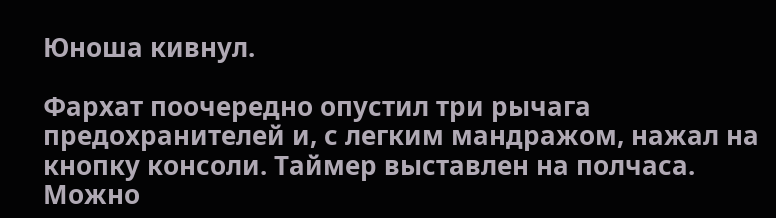Юноша кивнул.

Фархат поочередно опустил три рычага предохранителей и, с легким мандражом, нажал на кнопку консоли. Таймер выставлен на полчаса. Можно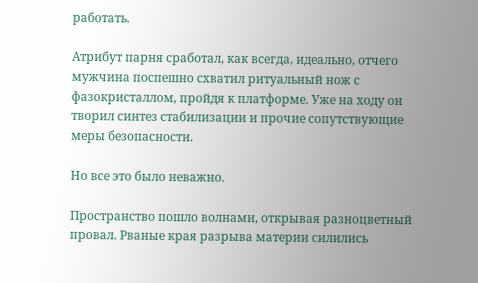работать.

Атрибут парня сработал, как всегда, идеально, отчего мужчина поспешно схватил ритуальный нож с фазокристаллом, пройдя к платформе. Уже на ходу он творил синтез стабилизации и прочие сопутствующие меры безопасности.

Но все это было неважно.

Пространство пошло волнами, открывая разноцветный провал. Рваные края разрыва материи силились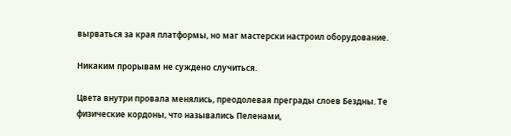вырваться за края платформы, но маг мастерски настроил оборудование.

Никаким прорывам не суждено случиться.

Цвета внутри провала менялись, преодолевая преграды слоев Бездны. Те физические кордоны, что назывались Пеленами,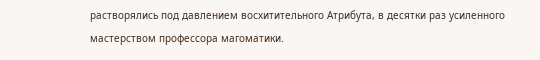растворялись под давлением восхитительного Атрибута, в десятки раз усиленного мастерством профессора магоматики.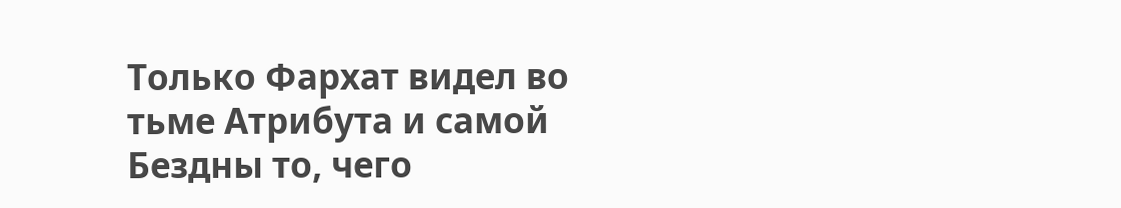Только Фархат видел во тьме Атрибута и самой Бездны то, чего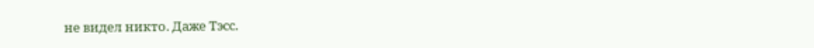не видел никто. Даже Тэсс.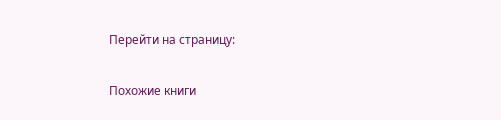Перейти на страницу:

Похожие книги